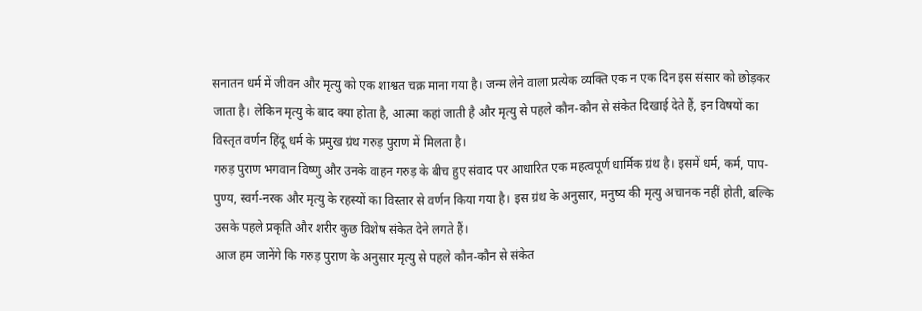सनातन धर्म में जीवन और मृत्यु को एक शाश्वत चक्र माना गया है। जन्म लेने वाला प्रत्येक व्यक्ति एक न एक दिन इस संसार को छोड़कर जाता है। लेकिन मृत्यु के बाद क्या होता है, आत्मा कहां जाती है और मृत्यु से पहले कौन-कौन से संकेत दिखाई देते हैं, इन विषयों का विस्तृत वर्णन हिंदू धर्म के प्रमुख ग्रंथ गरुड़ पुराण में मिलता है।
गरुड़ पुराण भगवान विष्णु और उनके वाहन गरुड़ के बीच हुए संवाद पर आधारित एक महत्वपूर्ण धार्मिक ग्रंथ है। इसमें धर्म, कर्म, पाप-पुण्य, स्वर्ग-नरक और मृत्यु के रहस्यों का विस्तार से वर्णन किया गया है। इस ग्रंथ के अनुसार, मनुष्य की मृत्यु अचानक नहीं होती, बल्कि उसके पहले प्रकृति और शरीर कुछ विशेष संकेत देने लगते हैं।
आज हम जानेंगे कि गरुड़ पुराण के अनुसार मृत्यु से पहले कौन-कौन से संकेत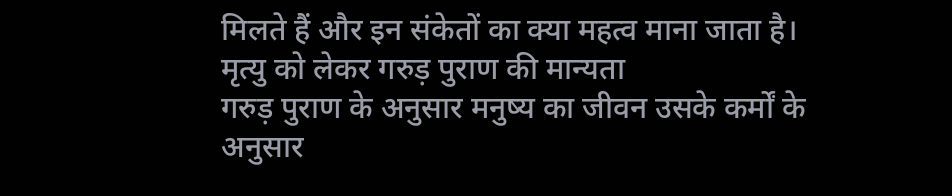मिलते हैं और इन संकेतों का क्या महत्व माना जाता है।
मृत्यु को लेकर गरुड़ पुराण की मान्यता
गरुड़ पुराण के अनुसार मनुष्य का जीवन उसके कर्मों के अनुसार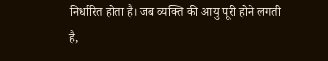निर्धारित होता है। जब व्यक्ति की आयु पूरी होने लगती है,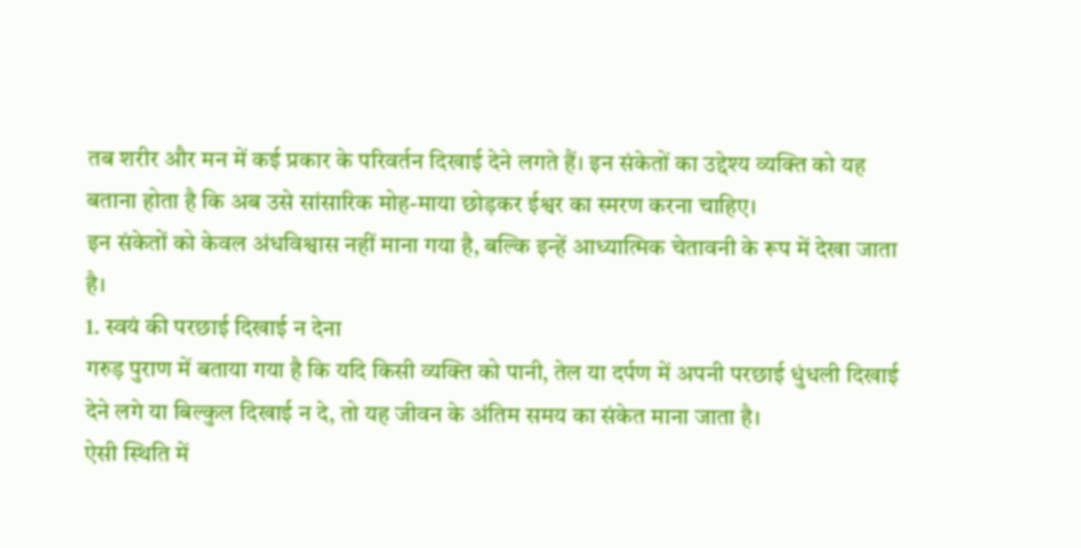तब शरीर और मन में कई प्रकार के परिवर्तन दिखाई देने लगते हैं। इन संकेतों का उद्देश्य व्यक्ति को यह बताना होता है कि अब उसे सांसारिक मोह-माया छोड़कर ईश्वर का स्मरण करना चाहिए।
इन संकेतों को केवल अंधविश्वास नहीं माना गया है, बल्कि इन्हें आध्यात्मिक चेतावनी के रूप में देखा जाता है।
1. स्वयं की परछाई दिखाई न देना
गरुड़ पुराण में बताया गया है कि यदि किसी व्यक्ति को पानी, तेल या दर्पण में अपनी परछाई धुंधली दिखाई देने लगे या बिल्कुल दिखाई न दे, तो यह जीवन के अंतिम समय का संकेत माना जाता है।
ऐसी स्थिति में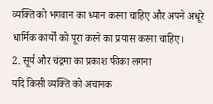व्यक्ति को भगवान का ध्यान करना चाहिए और अपने अधूरे धार्मिक कार्यों को पूरा करने का प्रयास करना चाहिए।
2. सूर्य और चंद्रमा का प्रकाश फीका लगना
यदि किसी व्यक्ति को अचानक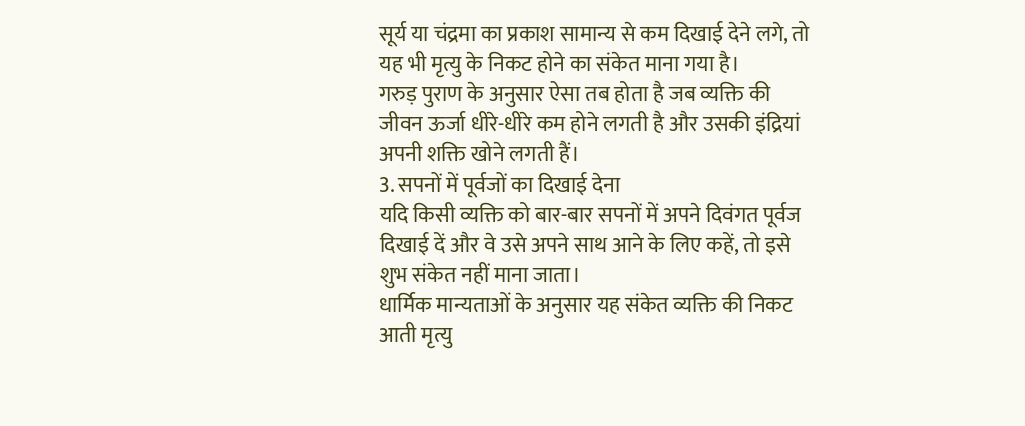सूर्य या चंद्रमा का प्रकाश सामान्य से कम दिखाई देने लगे, तो यह भी मृत्यु के निकट होने का संकेत माना गया है।
गरुड़ पुराण के अनुसार ऐसा तब होता है जब व्यक्ति की जीवन ऊर्जा धीरे-धीरे कम होने लगती है और उसकी इंद्रियां अपनी शक्ति खोने लगती हैं।
3. सपनों में पूर्वजों का दिखाई देना
यदि किसी व्यक्ति को बार-बार सपनों में अपने दिवंगत पूर्वज दिखाई दें और वे उसे अपने साथ आने के लिए कहें, तो इसे शुभ संकेत नहीं माना जाता।
धार्मिक मान्यताओं के अनुसार यह संकेत व्यक्ति की निकट आती मृत्यु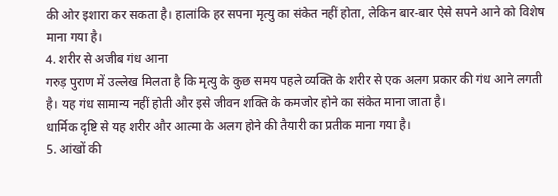की ओर इशारा कर सकता है। हालांकि हर सपना मृत्यु का संकेत नहीं होता, लेकिन बार-बार ऐसे सपने आने को विशेष माना गया है।
4. शरीर से अजीब गंध आना
गरुड़ पुराण में उल्लेख मिलता है कि मृत्यु के कुछ समय पहले व्यक्ति के शरीर से एक अलग प्रकार की गंध आने लगती है। यह गंध सामान्य नहीं होती और इसे जीवन शक्ति के कमजोर होने का संकेत माना जाता है।
धार्मिक दृष्टि से यह शरीर और आत्मा के अलग होने की तैयारी का प्रतीक माना गया है।
5. आंखों की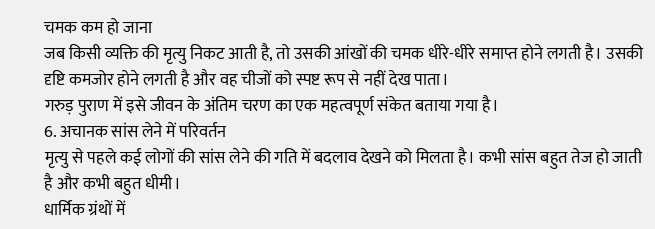चमक कम हो जाना
जब किसी व्यक्ति की मृत्यु निकट आती है, तो उसकी आंखों की चमक धीरे-धीरे समाप्त होने लगती है। उसकी दृष्टि कमजोर होने लगती है और वह चीजों को स्पष्ट रूप से नहीं देख पाता।
गरुड़ पुराण में इसे जीवन के अंतिम चरण का एक महत्वपूर्ण संकेत बताया गया है।
6. अचानक सांस लेने में परिवर्तन
मृत्यु से पहले कई लोगों की सांस लेने की गति में बदलाव देखने को मिलता है। कभी सांस बहुत तेज हो जाती है और कभी बहुत धीमी।
धार्मिक ग्रंथों में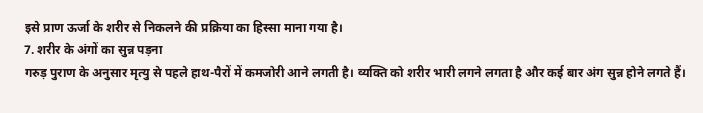इसे प्राण ऊर्जा के शरीर से निकलने की प्रक्रिया का हिस्सा माना गया है।
7. शरीर के अंगों का सुन्न पड़ना
गरुड़ पुराण के अनुसार मृत्यु से पहले हाथ-पैरों में कमजोरी आने लगती है। व्यक्ति को शरीर भारी लगने लगता है और कई बार अंग सुन्न होने लगते हैं।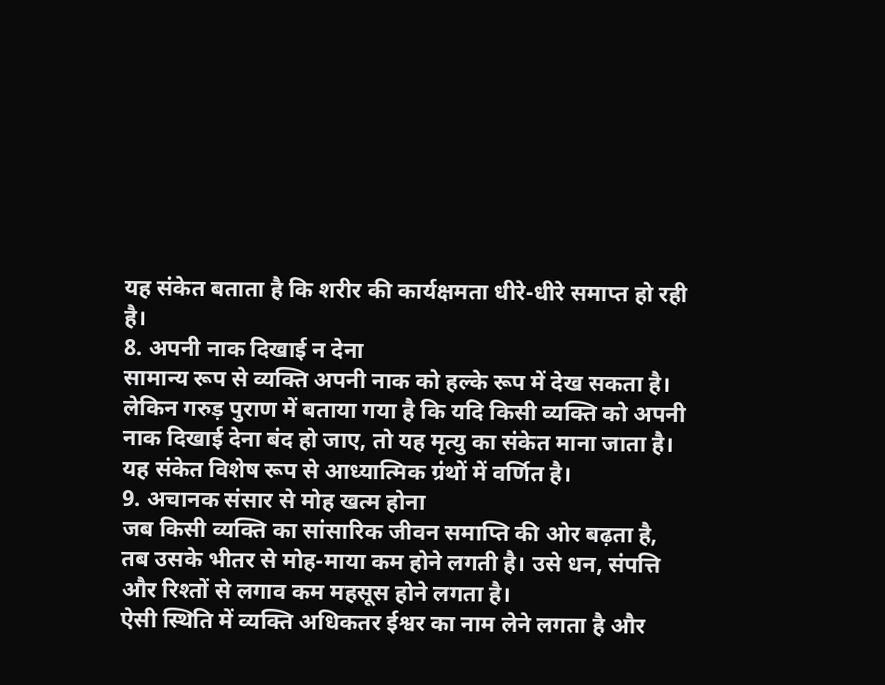यह संकेत बताता है कि शरीर की कार्यक्षमता धीरे-धीरे समाप्त हो रही है।
8. अपनी नाक दिखाई न देना
सामान्य रूप से व्यक्ति अपनी नाक को हल्के रूप में देख सकता है। लेकिन गरुड़ पुराण में बताया गया है कि यदि किसी व्यक्ति को अपनी नाक दिखाई देना बंद हो जाए, तो यह मृत्यु का संकेत माना जाता है।
यह संकेत विशेष रूप से आध्यात्मिक ग्रंथों में वर्णित है।
9. अचानक संसार से मोह खत्म होना
जब किसी व्यक्ति का सांसारिक जीवन समाप्ति की ओर बढ़ता है, तब उसके भीतर से मोह-माया कम होने लगती है। उसे धन, संपत्ति और रिश्तों से लगाव कम महसूस होने लगता है।
ऐसी स्थिति में व्यक्ति अधिकतर ईश्वर का नाम लेने लगता है और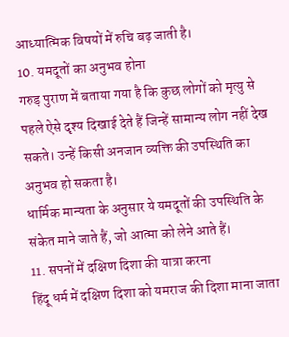आध्यात्मिक विषयों में रुचि बढ़ जाती है।
10. यमदूतों का अनुभव होना
गरुड़ पुराण में बताया गया है कि कुछ लोगों को मृत्यु से पहले ऐसे दृश्य दिखाई देते हैं जिन्हें सामान्य लोग नहीं देख सकते। उन्हें किसी अनजान व्यक्ति की उपस्थिति का अनुभव हो सकता है।
धार्मिक मान्यता के अनुसार ये यमदूतों की उपस्थिति के संकेत माने जाते हैं, जो आत्मा को लेने आते हैं।
11. सपनों में दक्षिण दिशा की यात्रा करना
हिंदू धर्म में दक्षिण दिशा को यमराज की दिशा माना जाता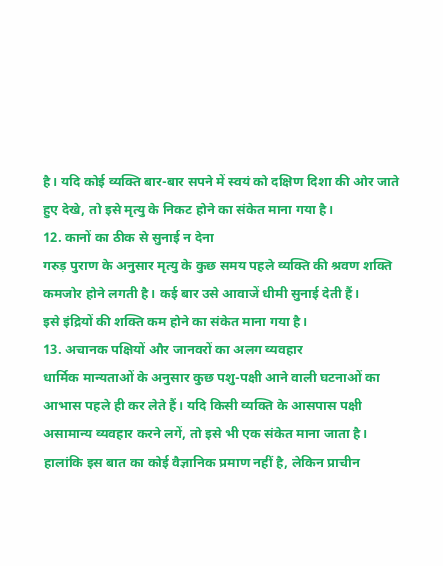है। यदि कोई व्यक्ति बार-बार सपने में स्वयं को दक्षिण दिशा की ओर जाते हुए देखे, तो इसे मृत्यु के निकट होने का संकेत माना गया है।
12. कानों का ठीक से सुनाई न देना
गरुड़ पुराण के अनुसार मृत्यु के कुछ समय पहले व्यक्ति की श्रवण शक्ति कमजोर होने लगती है। कई बार उसे आवाजें धीमी सुनाई देती हैं।
इसे इंद्रियों की शक्ति कम होने का संकेत माना गया है।
13. अचानक पक्षियों और जानवरों का अलग व्यवहार
धार्मिक मान्यताओं के अनुसार कुछ पशु-पक्षी आने वाली घटनाओं का आभास पहले ही कर लेते हैं। यदि किसी व्यक्ति के आसपास पक्षी असामान्य व्यवहार करने लगें, तो इसे भी एक संकेत माना जाता है।
हालांकि इस बात का कोई वैज्ञानिक प्रमाण नहीं है, लेकिन प्राचीन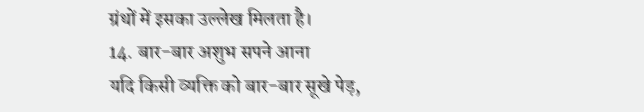ग्रंथों में इसका उल्लेख मिलता है।
14. बार-बार अशुभ सपने आना
यदि किसी व्यक्ति को बार-बार सूखे पेड़,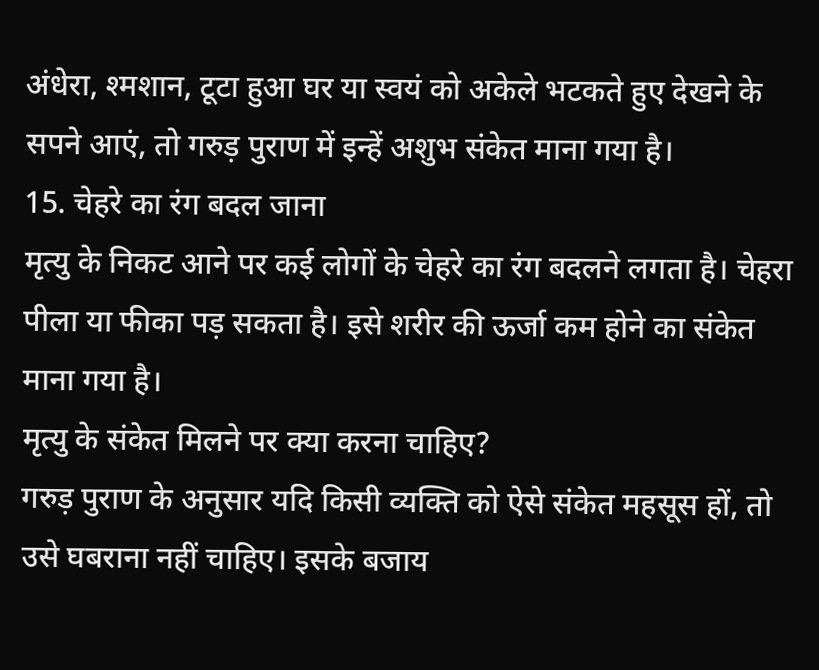अंधेरा, श्मशान, टूटा हुआ घर या स्वयं को अकेले भटकते हुए देखने के सपने आएं, तो गरुड़ पुराण में इन्हें अशुभ संकेत माना गया है।
15. चेहरे का रंग बदल जाना
मृत्यु के निकट आने पर कई लोगों के चेहरे का रंग बदलने लगता है। चेहरा पीला या फीका पड़ सकता है। इसे शरीर की ऊर्जा कम होने का संकेत माना गया है।
मृत्यु के संकेत मिलने पर क्या करना चाहिए?
गरुड़ पुराण के अनुसार यदि किसी व्यक्ति को ऐसे संकेत महसूस हों, तो उसे घबराना नहीं चाहिए। इसके बजाय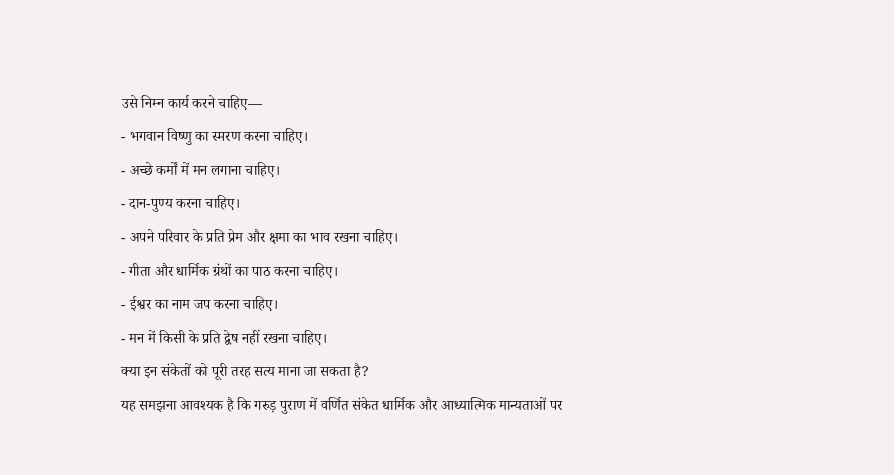उसे निम्न कार्य करने चाहिए—
- भगवान विष्णु का स्मरण करना चाहिए।
- अच्छे कर्मों में मन लगाना चाहिए।
- दान-पुण्य करना चाहिए।
- अपने परिवार के प्रति प्रेम और क्षमा का भाव रखना चाहिए।
- गीता और धार्मिक ग्रंथों का पाठ करना चाहिए।
- ईश्वर का नाम जप करना चाहिए।
- मन में किसी के प्रति द्वेष नहीं रखना चाहिए।
क्या इन संकेतों को पूरी तरह सत्य माना जा सकता है?
यह समझना आवश्यक है कि गरुड़ पुराण में वर्णित संकेत धार्मिक और आध्यात्मिक मान्यताओं पर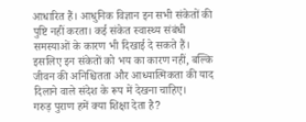आधारित हैं। आधुनिक विज्ञान इन सभी संकेतों की पुष्टि नहीं करता। कई संकेत स्वास्थ्य संबंधी समस्याओं के कारण भी दिखाई दे सकते हैं।
इसलिए इन संकेतों को भय का कारण नहीं, बल्कि जीवन की अनिश्चितता और आध्यात्मिकता की याद दिलाने वाले संदेश के रूप में देखना चाहिए।
गरुड़ पुराण हमें क्या शिक्षा देता है?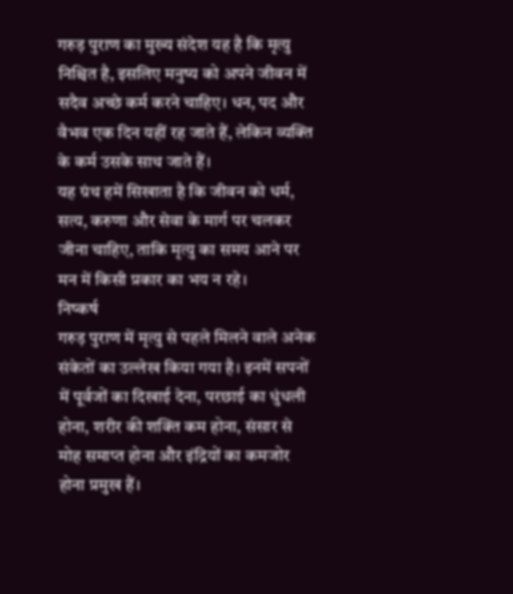गरुड़ पुराण का मुख्य संदेश यह है कि मृत्यु निश्चित है, इसलिए मनुष्य को अपने जीवन में सदैव अच्छे कर्म करने चाहिए। धन, पद और वैभव एक दिन यहीं रह जाते हैं, लेकिन व्यक्ति के कर्म उसके साथ जाते हैं।
यह ग्रंथ हमें सिखाता है कि जीवन को धर्म, सत्य, करुणा और सेवा के मार्ग पर चलकर जीना चाहिए, ताकि मृत्यु का समय आने पर मन में किसी प्रकार का भय न रहे।
निष्कर्ष
गरुड़ पुराण में मृत्यु से पहले मिलने वाले अनेक संकेतों का उल्लेख किया गया है। इनमें सपनों में पूर्वजों का दिखाई देना, परछाई का धुंधली होना, शरीर की शक्ति कम होना, संसार से मोह समाप्त होना और इंद्रियों का कमजोर होना प्रमुख हैं।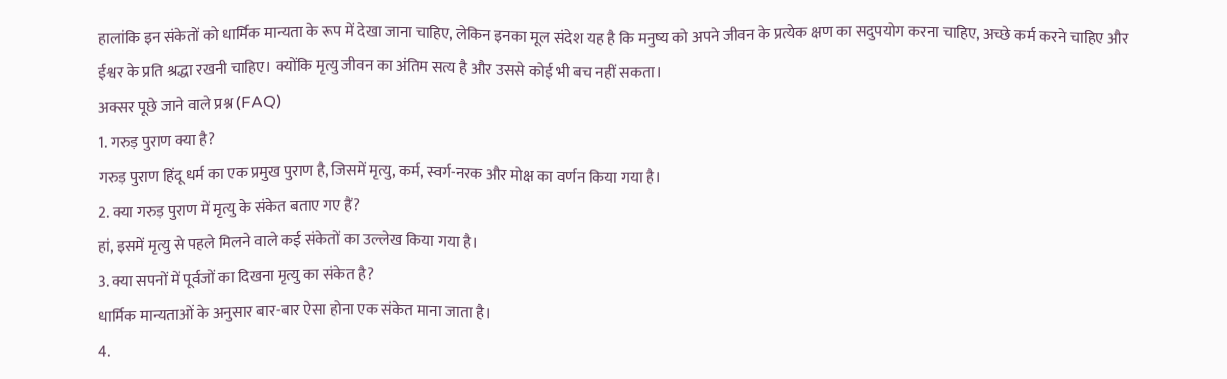हालांकि इन संकेतों को धार्मिक मान्यता के रूप में देखा जाना चाहिए, लेकिन इनका मूल संदेश यह है कि मनुष्य को अपने जीवन के प्रत्येक क्षण का सदुपयोग करना चाहिए, अच्छे कर्म करने चाहिए और ईश्वर के प्रति श्रद्धा रखनी चाहिए। क्योंकि मृत्यु जीवन का अंतिम सत्य है और उससे कोई भी बच नहीं सकता।
अक्सर पूछे जाने वाले प्रश्न (FAQ)
1. गरुड़ पुराण क्या है?
गरुड़ पुराण हिंदू धर्म का एक प्रमुख पुराण है, जिसमें मृत्यु, कर्म, स्वर्ग-नरक और मोक्ष का वर्णन किया गया है।
2. क्या गरुड़ पुराण में मृत्यु के संकेत बताए गए हैं?
हां, इसमें मृत्यु से पहले मिलने वाले कई संकेतों का उल्लेख किया गया है।
3. क्या सपनों में पूर्वजों का दिखना मृत्यु का संकेत है?
धार्मिक मान्यताओं के अनुसार बार-बार ऐसा होना एक संकेत माना जाता है।
4.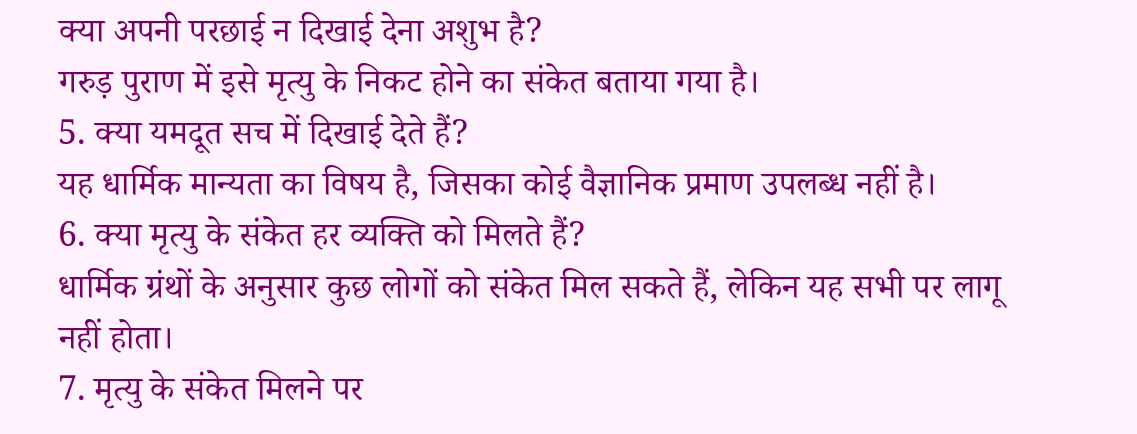क्या अपनी परछाई न दिखाई देना अशुभ है?
गरुड़ पुराण में इसे मृत्यु के निकट होने का संकेत बताया गया है।
5. क्या यमदूत सच में दिखाई देते हैं?
यह धार्मिक मान्यता का विषय है, जिसका कोई वैज्ञानिक प्रमाण उपलब्ध नहीं है।
6. क्या मृत्यु के संकेत हर व्यक्ति को मिलते हैं?
धार्मिक ग्रंथों के अनुसार कुछ लोगों को संकेत मिल सकते हैं, लेकिन यह सभी पर लागू नहीं होता।
7. मृत्यु के संकेत मिलने पर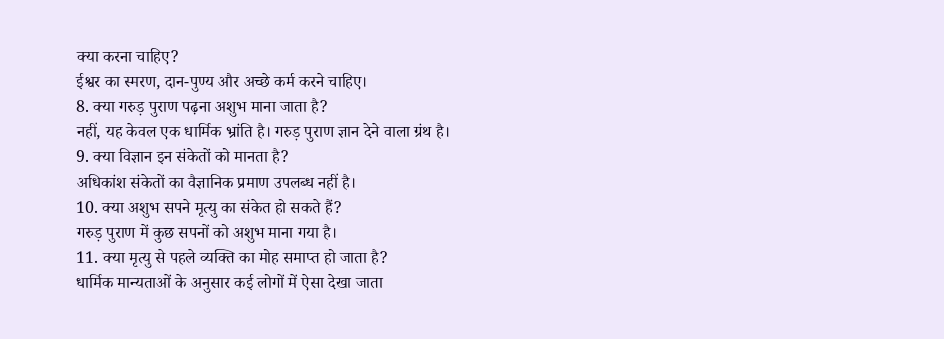क्या करना चाहिए?
ईश्वर का स्मरण, दान-पुण्य और अच्छे कर्म करने चाहिए।
8. क्या गरुड़ पुराण पढ़ना अशुभ माना जाता है?
नहीं, यह केवल एक धार्मिक भ्रांति है। गरुड़ पुराण ज्ञान देने वाला ग्रंथ है।
9. क्या विज्ञान इन संकेतों को मानता है?
अधिकांश संकेतों का वैज्ञानिक प्रमाण उपलब्ध नहीं है।
10. क्या अशुभ सपने मृत्यु का संकेत हो सकते हैं?
गरुड़ पुराण में कुछ सपनों को अशुभ माना गया है।
11. क्या मृत्यु से पहले व्यक्ति का मोह समाप्त हो जाता है?
धार्मिक मान्यताओं के अनुसार कई लोगों में ऐसा देखा जाता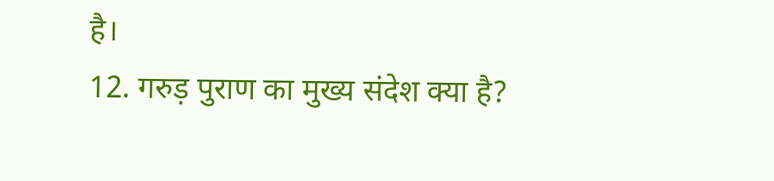है।
12. गरुड़ पुराण का मुख्य संदेश क्या है?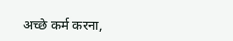अच्छे कर्म करना,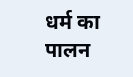धर्म का पालन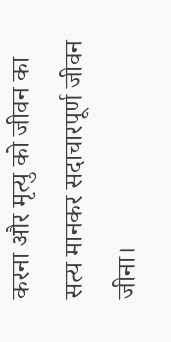करना और मृत्यु को जीवन का सत्य मानकर सदाचारपूर्ण जीवन जीना।